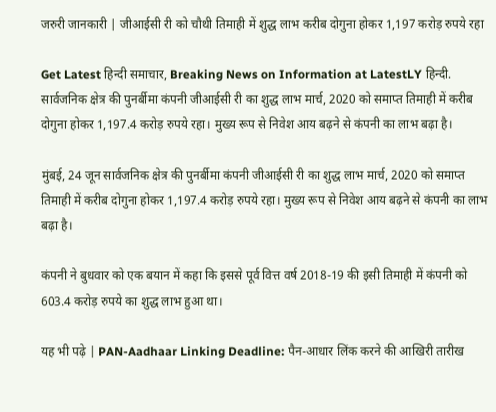जरुरी जानकारी | जीआईसी री को चौथी तिमाही में शुद्ध लाभ करीब दोगुना होकर 1,197 करोड़ रुपये रहा

Get Latest हिन्दी समाचार, Breaking News on Information at LatestLY हिन्दी. सार्वजनिक क्षेत्र की पुनर्बीमा कंपनी जीआईसी री का शुद्ध लाभ मार्च, 2020 को समाप्त तिमाही में करीब दोगुना होकर 1,197.4 करोड़ रुपये रहा। मुख्य रूप से निवेश आय बढ़ने से कंपनी का लाभ बढ़ा है।

मुंबई, 24 जून सार्वजनिक क्षेत्र की पुनर्बीमा कंपनी जीआईसी री का शुद्ध लाभ मार्च, 2020 को समाप्त तिमाही में करीब दोगुना होकर 1,197.4 करोड़ रुपये रहा। मुख्य रूप से निवेश आय बढ़ने से कंपनी का लाभ बढ़ा है।

कंपनी ने बुधवार को एक बयान में कहा कि इससे पूर्व वित्त वर्ष 2018-19 की इसी तिमाही में कंपनी को 603.4 करोड़ रुपये का शुद्ध लाभ हुआ था।

यह भी पढ़े | PAN-Aadhaar Linking Deadline: पैन-आधार लिंक करने की आखिरी तारीख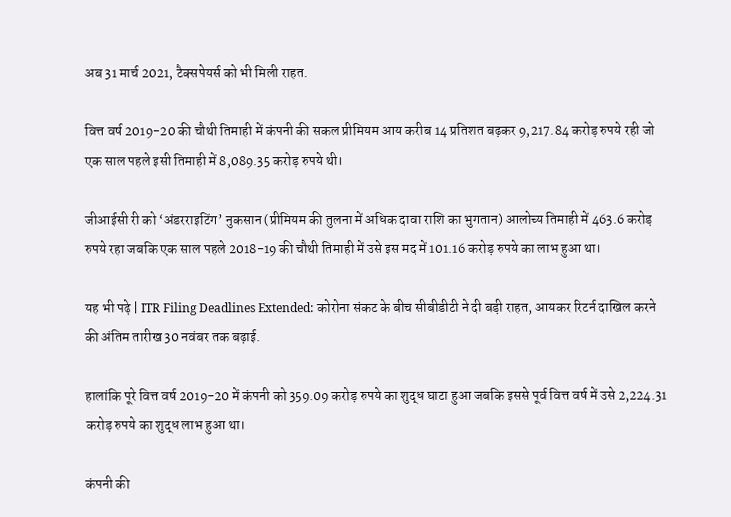अब 31 मार्च 2021, टैक्सपेयर्स को भी मिली राहत.

वित्त वर्ष 2019-20 की चौथी तिमाही में कंपनी की सकल प्रीमियम आय करीब 14 प्रतिशत बढ़कर 9,217.84 करोड़ रुपये रही जो एक साल पहले इसी तिमाही में 8,089.35 करोड़ रुपये थी।

जीआईसी री को ‘अंडरराइटिंग’ नुकसान (प्रीमियम की तुलना में अधिक दावा राशि का भुगतान) आलोच्य तिमाही में 463.6 करोड़ रुपये रहा जबकि एक साल पहले 2018-19 की चौथी तिमाही में उसे इस मद में 101.16 करोड़ रुपये का लाभ हुआ था।

यह भी पढ़े | ITR Filing Deadlines Extended: कोरोना संकट के बीच सीबीडीटी ने दी बड़ी राहत, आयकर रिटर्न दाखिल करने की अंतिम तारीख 30 नवंबर तक बढ़ाई.

हालांकि पूरे वित्त वर्ष 2019-20 में कंपनी को 359.09 करोड़ रुपये का शुद्ध घाटा हुआ जबकि इससे पूर्व वित्त वर्ष में उसे 2,224.31 करोड़ रुपये का शुद्ध लाभ हुआ था।

कंपनी की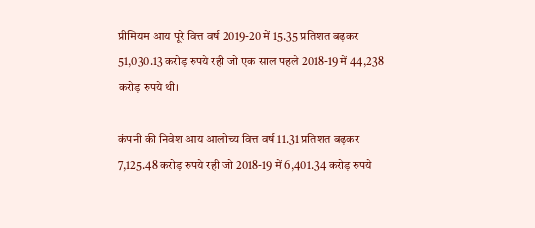प्रीमियम आय पूरे वित्त वर्ष 2019-20 में 15.35 प्रतिशत बढ़कर 51,030.13 करोड़ रुपये रही जो एक साल पहले 2018-19 में 44,238 करोड़ रुपये थी।

कंपनी की निवेश आय आलोच्य वित्त वर्ष 11.31 प्रतिशत बढ़कर 7,125.48 करोड़ रुपये रही जो 2018-19 में 6,401.34 करोड़ रुपये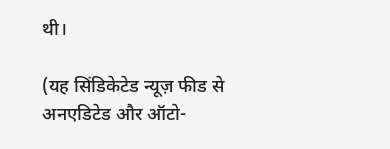थी।

(यह सिंडिकेटेड न्यूज़ फीड से अनएडिटेड और ऑटो-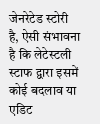जेनरेटेड स्टोरी है, ऐसी संभावना है कि लेटेस्टली स्टाफ द्वारा इसमें कोई बदलाव या एडिट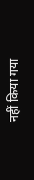नहीं किया गया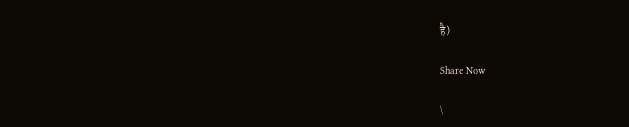है)

Share Now

\